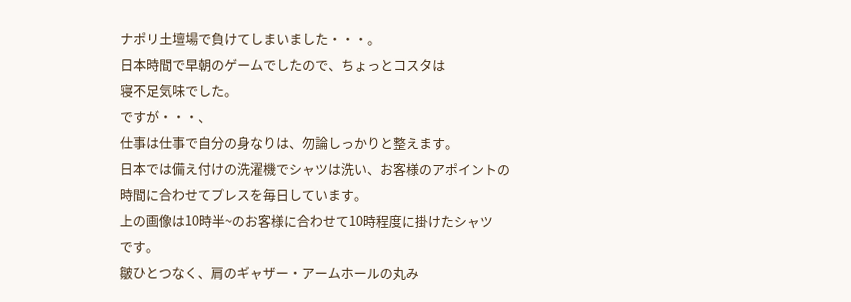ナポリ土壇場で負けてしまいました・・・。
日本時間で早朝のゲームでしたので、ちょっとコスタは
寝不足気味でした。
ですが・・・、
仕事は仕事で自分の身なりは、勿論しっかりと整えます。
日本では備え付けの洗濯機でシャツは洗い、お客様のアポイントの
時間に合わせてプレスを毎日しています。
上の画像は10時半~のお客様に合わせて10時程度に掛けたシャツ
です。
皺ひとつなく、肩のギャザー・アームホールの丸み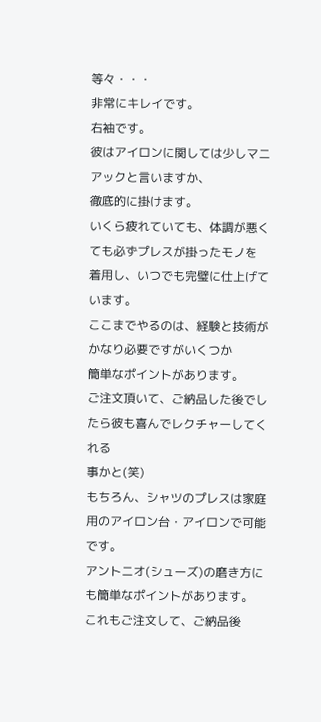等々・・・
非常にキレイです。
右袖です。
彼はアイロンに関しては少しマニアックと言いますか、
徹底的に掛けます。
いくら疲れていても、体調が悪くても必ずプレスが掛ったモノを
着用し、いつでも完璧に仕上げています。
ここまでやるのは、経験と技術がかなり必要ですがいくつか
簡単なポイントがあります。
ご注文頂いて、ご納品した後でしたら彼も喜んでレクチャーしてくれる
事かと(笑)
もちろん、シャツのプレスは家庭用のアイロン台・アイロンで可能です。
アントニオ(シューズ)の磨き方にも簡単なポイントがあります。
これもご注文して、ご納品後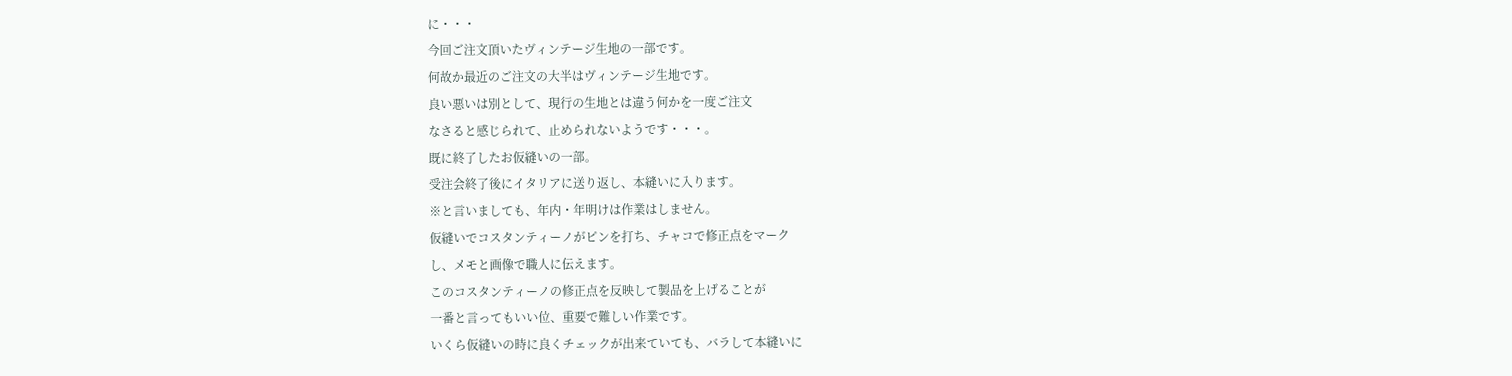に・・・
今回ご注文頂いたヴィンテージ生地の一部です。
何故か最近のご注文の大半はヴィンテージ生地です。
良い悪いは別として、現行の生地とは違う何かを一度ご注文
なさると感じられて、止められないようです・・・。
既に終了したお仮縫いの一部。
受注会終了後にイタリアに送り返し、本縫いに入ります。
※と言いましても、年内・年明けは作業はしません。
仮縫いでコスタンティーノがピンを打ち、チャコで修正点をマーク
し、メモと画像で職人に伝えます。
このコスタンティーノの修正点を反映して製品を上げることが
一番と言ってもいい位、重要で難しい作業です。
いくら仮縫いの時に良くチェックが出来ていても、バラして本縫いに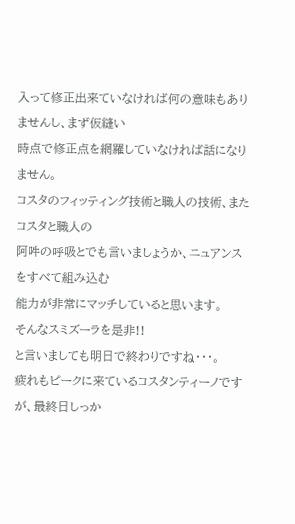入って修正出来ていなければ何の意味もありませんし、まず仮縫い
時点で修正点を網羅していなければ話になりません。
コスタのフィッティング技術と職人の技術、またコスタと職人の
阿吽の呼吸とでも言いましょうか、ニュアンスをすべて組み込む
能力が非常にマッチしていると思います。
そんなスミズーラを是非!!
と言いましても明日で終わりですね・・・。
疲れもピークに来ているコスタンティーノですが、最終日しっか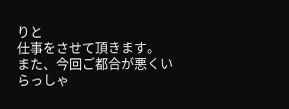りと
仕事をさせて頂きます。
また、今回ご都合が悪くいらっしゃ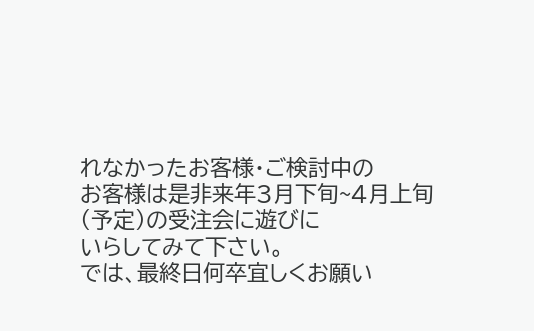れなかったお客様・ご検討中の
お客様は是非来年3月下旬~4月上旬(予定)の受注会に遊びに
いらしてみて下さい。
では、最終日何卒宜しくお願い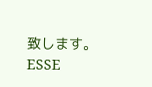致します。
ESSE